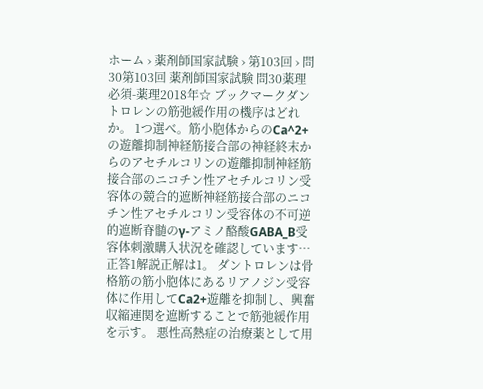ホーム › 薬剤師国家試験 › 第103回 › 問30第103回 薬剤師国家試験 問30薬理必須-薬理2018年☆ ブックマークダントロレンの筋弛緩作用の機序はどれか。 1つ選べ。筋小胞体からのCa^2+の遊離抑制神経筋接合部の神経終末からのアセチルコリンの遊離抑制神経筋接合部のニコチン性アセチルコリン受容体の競合的遮断神経筋接合部のニコチン性アセチルコリン受容体の不可逆的遮断脊髄のγ-アミノ酪酸GABA_B受容体刺激購入状況を確認しています…正答1解説正解は1。 ダントロレンは骨格筋の筋小胞体にあるリアノジン受容体に作用してCa2+遊離を抑制し、興奮収縮連関を遮断することで筋弛緩作用を示す。 悪性高熱症の治療薬として用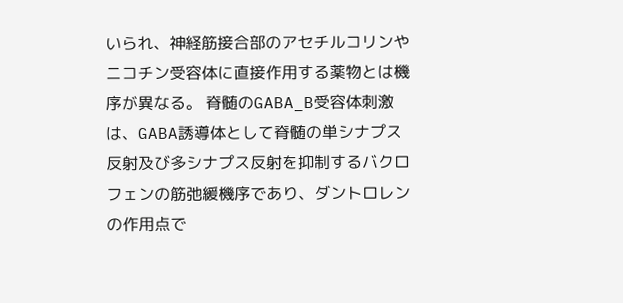いられ、神経筋接合部のアセチルコリンやニコチン受容体に直接作用する薬物とは機序が異なる。 脊髄のGABA_B受容体刺激は、GABA誘導体として脊髄の単シナプス反射及び多シナプス反射を抑制するバクロフェンの筋弛緩機序であり、ダントロレンの作用点で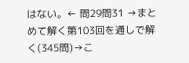はない。← 問29問31 →まとめて解く第103回を通しで解く(345問)→こ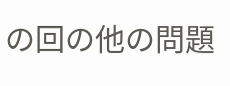の回の他の問題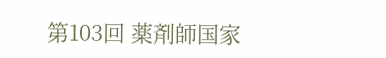第103回 薬剤師国家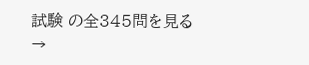試験 の全345問を見る →